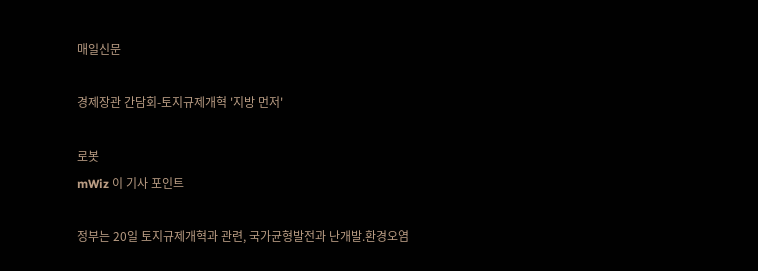매일신문

경제장관 간담회-토지규제개혁 '지방 먼저'

로봇
mWiz 이 기사 포인트

정부는 20일 토지규제개혁과 관련, 국가균형발전과 난개발.환경오염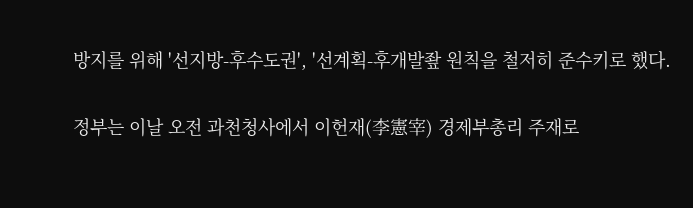방지를 위해 '선지방-후수도권', '선계획-후개발좦 원칙을 철저히 준수키로 했다.

정부는 이날 오전 과천청사에서 이헌재(李憲宰) 경제부총리 주재로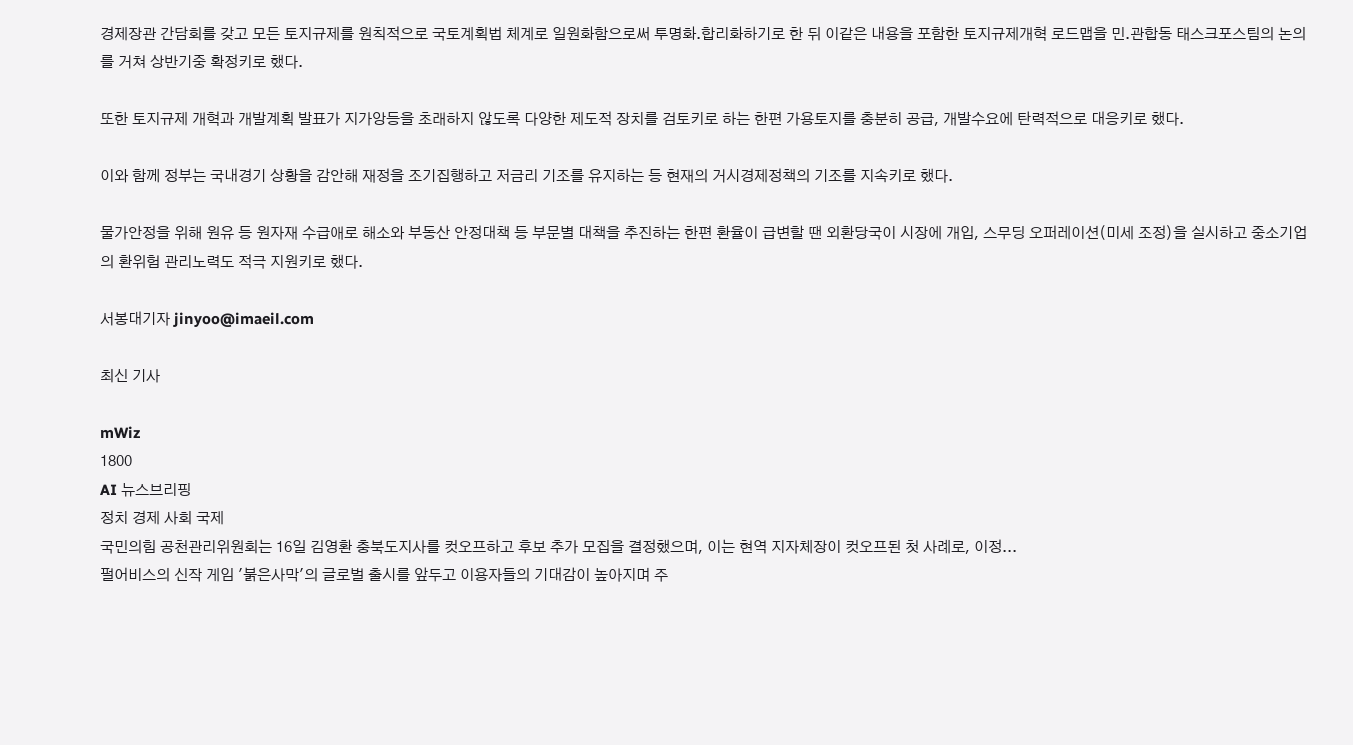경제장관 간담회를 갖고 모든 토지규제를 원칙적으로 국토계획법 체계로 일원화함으로써 투명화.합리화하기로 한 뒤 이같은 내용을 포함한 토지규제개혁 로드맵을 민.관합동 태스크포스팀의 논의를 거쳐 상반기중 확정키로 했다.

또한 토지규제 개혁과 개발계획 발표가 지가앙등을 초래하지 않도록 다양한 제도적 장치를 검토키로 하는 한편 가용토지를 충분히 공급, 개발수요에 탄력적으로 대응키로 했다.

이와 함께 정부는 국내경기 상황을 감안해 재정을 조기집행하고 저금리 기조를 유지하는 등 현재의 거시경제정책의 기조를 지속키로 했다.

물가안정을 위해 원유 등 원자재 수급애로 해소와 부동산 안정대책 등 부문별 대책을 추진하는 한편 환율이 급변할 땐 외환당국이 시장에 개입, 스무딩 오퍼레이션(미세 조정)을 실시하고 중소기업의 환위험 관리노력도 적극 지원키로 했다.

서봉대기자 jinyoo@imaeil.com

최신 기사

mWiz
1800
AI 뉴스브리핑
정치 경제 사회 국제
국민의힘 공천관리위원회는 16일 김영환 충북도지사를 컷오프하고 후보 추가 모집을 결정했으며, 이는 현역 지자체장이 컷오프된 첫 사례로, 이정...
펄어비스의 신작 게임 '붉은사막'의 글로벌 출시를 앞두고 이용자들의 기대감이 높아지며 주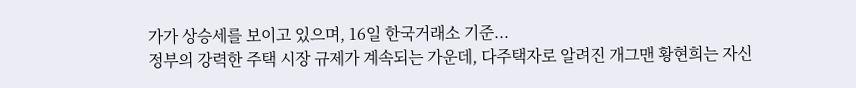가가 상승세를 보이고 있으며, 16일 한국거래소 기준...
정부의 강력한 주택 시장 규제가 계속되는 가운데, 다주택자로 알려진 개그맨 황현희는 자신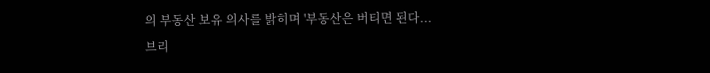의 부동산 보유 의사를 밝히며 '부동산은 버티면 된다...
브리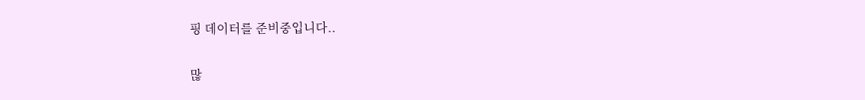핑 데이터를 준비중입니다..

많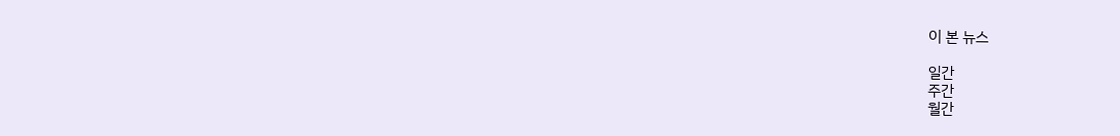이 본 뉴스

일간
주간
월간